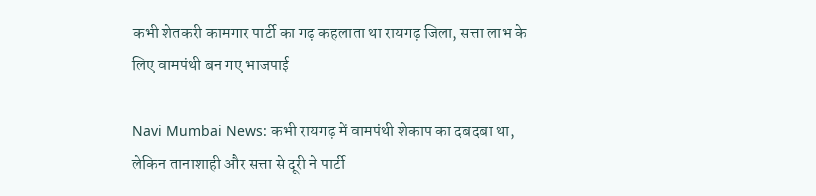कभी शेतकरी कामगार पार्टी का गढ़ कहलाता था रायगढ़ जिला, सत्ता लाभ के लिए वामपंथी बन गए भाजपाई

Navi Mumbai News: कभी रायगढ़ में वामपंथी शेकाप का दबदबा था, लेकिन तानाशाही और सत्ता से दूरी ने पार्टी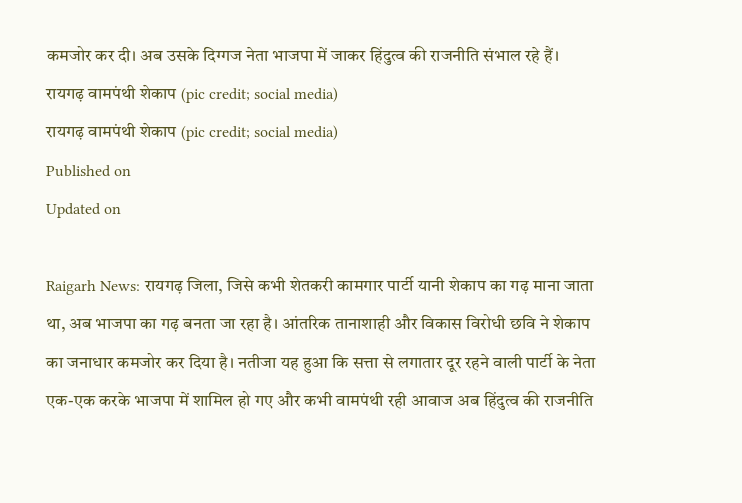कमजोर कर दी। अब उसके दिग्गज नेता भाजपा में जाकर हिंदुत्व की राजनीति संभाल रहे हैं।
रायगढ़ वामपंथी शेकाप (pic credit; social media)
रायगढ़ वामपंथी शेकाप (pic credit; social media)
Published on
Updated on

Raigarh News: रायगढ़ जिला, जिसे कभी शेतकरी कामगार पार्टी यानी शेकाप का गढ़ माना जाता था, अब भाजपा का गढ़ बनता जा रहा है। आंतरिक तानाशाही और विकास विरोधी छवि ने शेकाप का जनाधार कमजोर कर दिया है। नतीजा यह हुआ कि सत्ता से लगातार दूर रहने वाली पार्टी के नेता एक-एक करके भाजपा में शामिल हो गए और कभी वामपंथी रही आवाज अब हिंदुत्व की राजनीति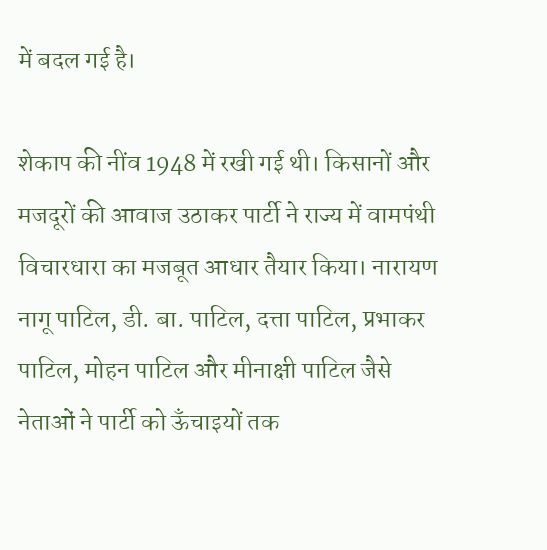में बदल गई है।

शेकाप की नींव 1948 में रखी गई थी। किसानों और मजदूरों की आवाज उठाकर पार्टी ने राज्य में वामपंथी विचारधारा का मजबूत आधार तैयार किया। नारायण नागू पाटिल, डी. बा. पाटिल, दत्ता पाटिल, प्रभाकर पाटिल, मोहन पाटिल और मीनाक्षी पाटिल जैसे नेताओं ने पार्टी को ऊँचाइयों तक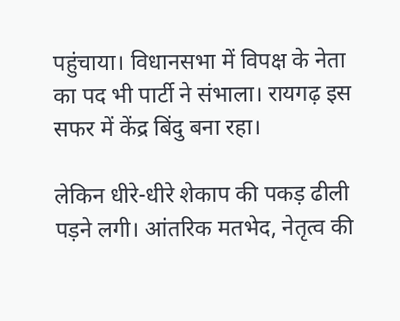पहुंचाया। विधानसभा में विपक्ष के नेता का पद भी पार्टी ने संभाला। रायगढ़ इस सफर में केंद्र बिंदु बना रहा।

लेकिन धीरे-धीरे शेकाप की पकड़ ढीली पड़ने लगी। आंतरिक मतभेद, नेतृत्व की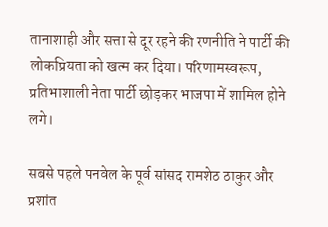तानाशाही और सत्ता से दूर रहने की रणनीति ने पार्टी की लोकप्रियता को खत्म कर दिया। परिणामस्वरूप, प्रतिभाशाली नेता पार्टी छोड़कर भाजपा में शामिल होने लगे।

सबसे पहले पनवेल के पूर्व सांसद रामशेठ ठाकुर और प्रशांत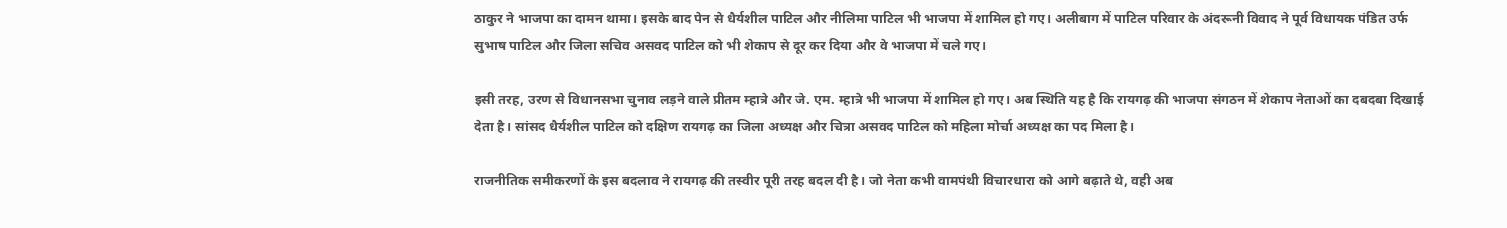ठाकुर ने भाजपा का दामन थामा। इसके बाद पेन से धैर्यशील पाटिल और नीलिमा पाटिल भी भाजपा में शामिल हो गए। अलीबाग में पाटिल परिवार के अंदरूनी विवाद ने पूर्व विधायक पंडित उर्फ सुभाष पाटिल और जिला सचिव असवद पाटिल को भी शेकाप से दूर कर दिया और वे भाजपा में चले गए।

इसी तरह, उरण से विधानसभा चुनाव लड़ने वाले प्रीतम म्हात्रे और जे. एम. म्हात्रे भी भाजपा में शामिल हो गए। अब स्थिति यह है कि रायगढ़ की भाजपा संगठन में शेकाप नेताओं का दबदबा दिखाई देता है। सांसद धैर्यशील पाटिल को दक्षिण रायगढ़ का जिला अध्यक्ष और चित्रा असवद पाटिल को महिला मोर्चा अध्यक्ष का पद मिला है।

राजनीतिक समीकरणों के इस बदलाव ने रायगढ़ की तस्वीर पूरी तरह बदल दी है। जो नेता कभी वामपंथी विचारधारा को आगे बढ़ाते थे, वही अब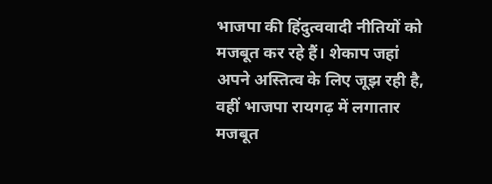भाजपा की हिंदुत्ववादी नीतियों को मजबूत कर रहे हैं। शेकाप जहां अपने अस्तित्व के लिए जूझ रही है, वहीं भाजपा रायगढ़ में लगातार मजबूत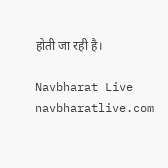होती जा रही है।

Navbharat Live
navbharatlive.com